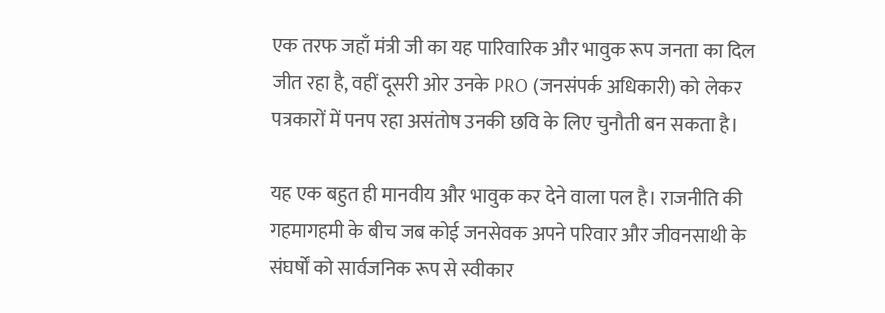एक तरफ जहाँ मंत्री जी का यह पारिवारिक और भावुक रूप जनता का दिल जीत रहा है, वहीं दूसरी ओर उनके PRO (जनसंपर्क अधिकारी) को लेकर पत्रकारों में पनप रहा असंतोष उनकी छवि के लिए चुनौती बन सकता है।

यह एक बहुत ही मानवीय और भावुक कर देने वाला पल है। राजनीति की गहमागहमी के बीच जब कोई जनसेवक अपने परिवार और जीवनसाथी के संघर्षों को सार्वजनिक रूप से स्वीकार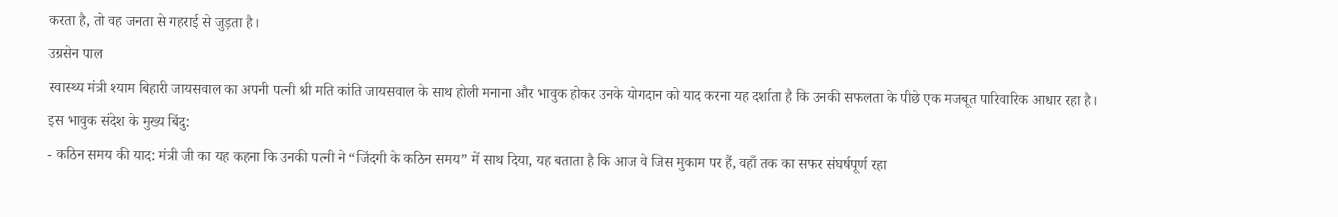करता है, तो वह जनता से गहराई से जुड़ता है।
उग्रसेन पाल
स्वास्थ्य मंत्री श्याम बिहारी जायसवाल का अपनी पत्नी श्री मति कांति जायसवाल के साथ होली मनाना और भावुक होकर उनके योगदान को याद करना यह दर्शाता है कि उनकी सफलता के पीछे एक मजबूत पारिवारिक आधार रहा है।
इस भावुक संदेश के मुख्य बिंदु:
- कठिन समय की याद: मंत्री जी का यह कहना कि उनकी पत्नी ने “जिंदगी के कठिन समय” में साथ दिया, यह बताता है कि आज वे जिस मुकाम पर हैं, वहाँ तक का सफर संघर्षपूर्ण रहा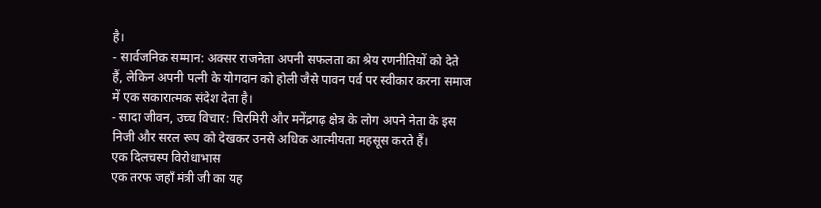है।
- सार्वजनिक सम्मान: अक्सर राजनेता अपनी सफलता का श्रेय रणनीतियों को देते हैं, लेकिन अपनी पत्नी के योगदान को होली जैसे पावन पर्व पर स्वीकार करना समाज में एक सकारात्मक संदेश देता है।
- सादा जीवन, उच्च विचार: चिरमिरी और मनेंद्रगढ़ क्षेत्र के लोग अपने नेता के इस निजी और सरल रूप को देखकर उनसे अधिक आत्मीयता महसूस करते हैं।
एक दिलचस्प विरोधाभास
एक तरफ जहाँ मंत्री जी का यह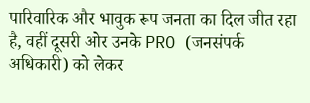पारिवारिक और भावुक रूप जनता का दिल जीत रहा है, वहीं दूसरी ओर उनके PRO (जनसंपर्क अधिकारी) को लेकर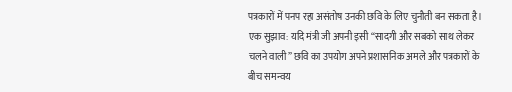पत्रकारों में पनप रहा असंतोष उनकी छवि के लिए चुनौती बन सकता है।
एक सुझाव: यदि मंत्री जी अपनी इसी “सादगी और सबको साथ लेकर चलने वाली” छवि का उपयोग अपने प्रशासनिक अमले और पत्रकारों के बीच समन्वय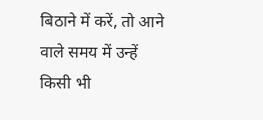बिठाने में करें, तो आने वाले समय में उन्हें किसी भी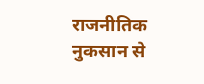राजनीतिक नुकसान से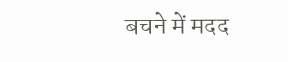बचने में मदद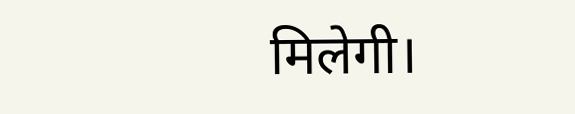मिलेगी।